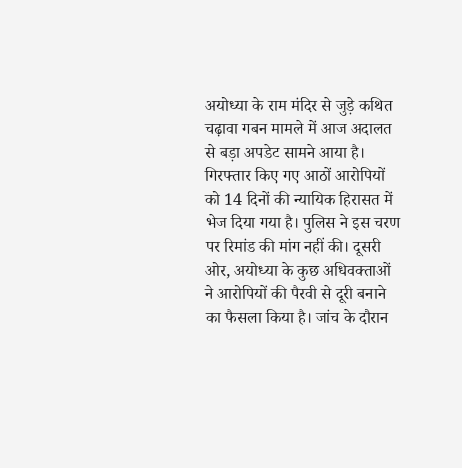अयोध्या के राम मंदिर से जुड़े कथित चढ़ावा गबन मामले में आज अदालत से बड़ा अपडेट सामने आया है। गिरफ्तार किए गए आठों आरोपियों को 14 दिनों की न्यायिक हिरासत में भेज दिया गया है। पुलिस ने इस चरण पर रिमांड की मांग नहीं की। दूसरी ओर, अयोध्या के कुछ अधिवक्ताओं ने आरोपियों की पैरवी से दूरी बनाने का फैसला किया है। जांच के दौरान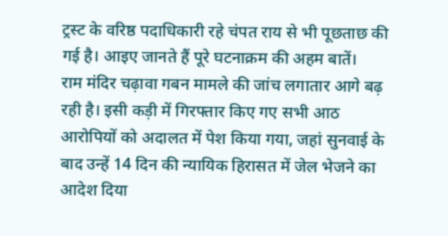ट्रस्ट के वरिष्ठ पदाधिकारी रहे चंपत राय से भी पूछताछ की गई है। आइए जानते हैं पूरे घटनाक्रम की अहम बातें।
राम मंदिर चढ़ावा गबन मामले की जांच लगातार आगे बढ़ रही है। इसी कड़ी में गिरफ्तार किए गए सभी आठ आरोपियों को अदालत में पेश किया गया, जहां सुनवाई के बाद उन्हें 14 दिन की न्यायिक हिरासत में जेल भेजने का आदेश दिया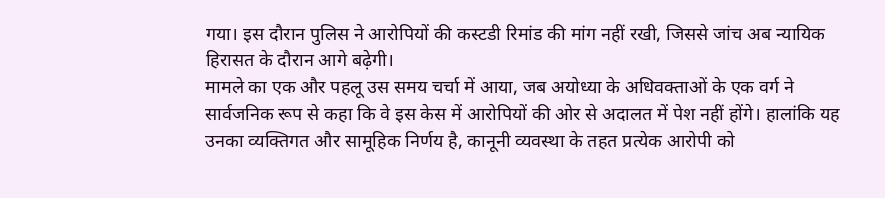गया। इस दौरान पुलिस ने आरोपियों की कस्टडी रिमांड की मांग नहीं रखी, जिससे जांच अब न्यायिक हिरासत के दौरान आगे बढ़ेगी।
मामले का एक और पहलू उस समय चर्चा में आया, जब अयोध्या के अधिवक्ताओं के एक वर्ग ने सार्वजनिक रूप से कहा कि वे इस केस में आरोपियों की ओर से अदालत में पेश नहीं होंगे। हालांकि यह उनका व्यक्तिगत और सामूहिक निर्णय है, कानूनी व्यवस्था के तहत प्रत्येक आरोपी को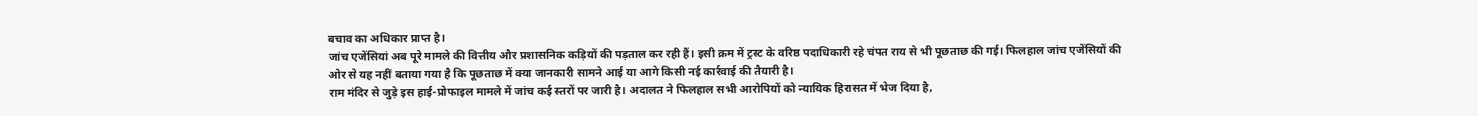बचाव का अधिकार प्राप्त है।
जांच एजेंसियां अब पूरे मामले की वित्तीय और प्रशासनिक कड़ियों की पड़ताल कर रही हैं। इसी क्रम में ट्रस्ट के वरिष्ठ पदाधिकारी रहे चंपत राय से भी पूछताछ की गई। फिलहाल जांच एजेंसियों की ओर से यह नहीं बताया गया है कि पूछताछ में क्या जानकारी सामने आई या आगे किसी नई कार्रवाई की तैयारी है।
राम मंदिर से जुड़े इस हाई-प्रोफाइल मामले में जांच कई स्तरों पर जारी है। अदालत ने फिलहाल सभी आरोपियों को न्यायिक हिरासत में भेज दिया है,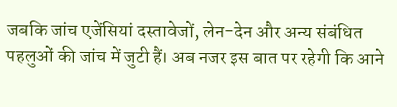जबकि जांच एजेंसियां दस्तावेजों, लेन-देन और अन्य संबंधित पहलुओं की जांच में जुटी हैं। अब नजर इस बात पर रहेगी कि आने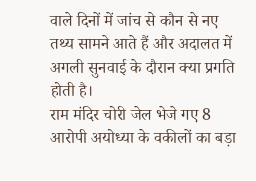वाले दिनों में जांच से कौन से नए तथ्य सामने आते हैं और अदालत में अगली सुनवाई के दौरान क्या प्रगति होती है।
राम मंदिर चोरी जेल भेजे गए 8 आरोपी अयोध्या के वकीलों का बड़ा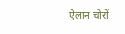ऐलान चोरों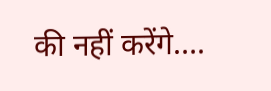की नहीं करेंगे….